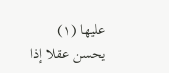عليها (١) يحسن عقلا إذا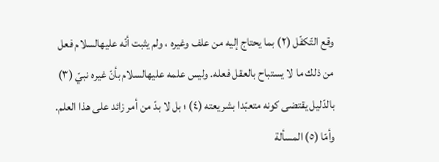وقع التّكفّل (٢) بما يحتاج إليه من علف وغيره ، ولم يثبت أنّه عليهالسلام فعل من ذلك ما لا يستباح بالعقل فعله. وليس علمه عليهالسلام بأنّ غيره نبيّ (٣) بالدّليل يقتضى كونه متعبّدا بشريعته (٤) ؛ بل لا بدّ من أمر زائد على هذا العلم.
وأمّا (٥) المسألة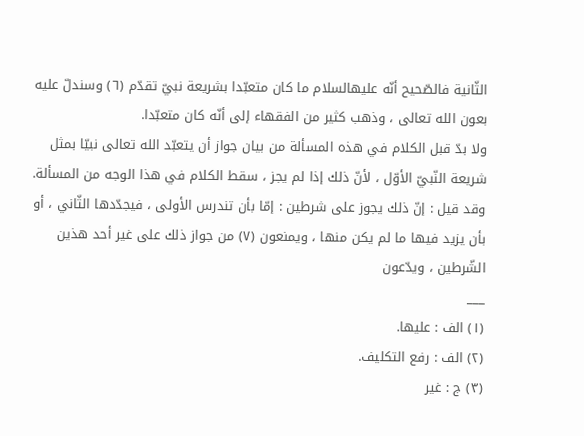الثّانية فالصّحيح أنّه عليهالسلام ما كان متعبّدا بشريعة نبيّ تقدّم (٦) وسندلّ عليه بعون الله تعالى ، وذهب كثير من الفقهاء إلى أنّه كان متعبّدا.
ولا بدّ قبل الكلام في هذه المسألة من بيان جواز أن يتعبّد الله تعالى نبيّا بمثل شريعة النّبيّ الأوّل ، لأنّ ذلك إذا لم يجز ، سقط الكلام في هذا الوجه من المسألة.
وقد قيل : إنّ ذلك يجوز على شرطين : إمّا بأن تندرس الأولى ، فيجدّدها الثّاني ، أو بأن يزيد فيها ما لم يكن منها ، ويمنعون (٧) من جواز ذلك على غير أحد هذين الشّرطين ، ويدّعون
___
(١) الف : عليها.
(٢) الف : رفع التكليف.
(٣) ج : غير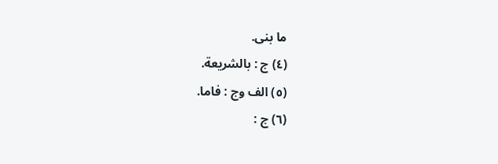ما بنى.
(٤) ج : بالشريعة.
(٥) الف وج : فاما.
(٦) ج :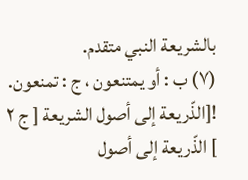بالشريعة النبي متقدم.
(٧) ب : أو يمتنعون ، ج : تمنعون.
![الذّريعة إلى أصول الشريعة [ ج ٢ ] الذّريعة إلى أصول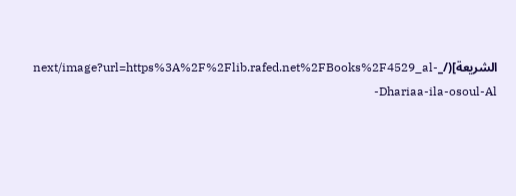الشريعة](/_next/image?url=https%3A%2F%2Flib.rafed.net%2FBooks%2F4529_al-Dhariaa-ila-osoul-Al-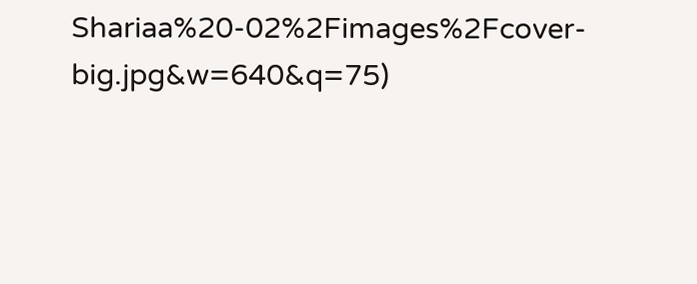Shariaa%20-02%2Fimages%2Fcover-big.jpg&w=640&q=75)